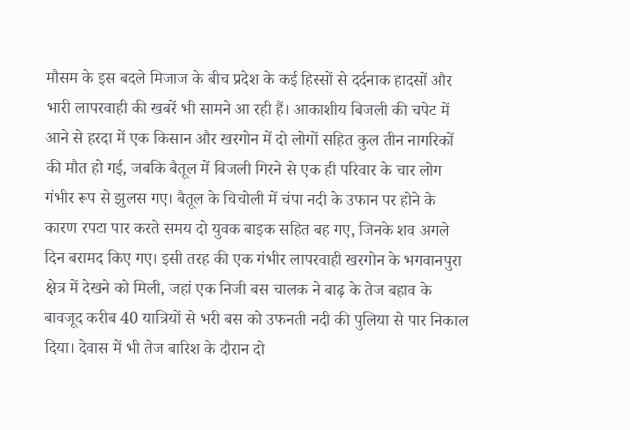मौसम के इस बदले मिजाज के बीच प्रदेश के कई हिस्सों से दर्दनाक हादसों और भारी लापरवाही की खबरें भी सामने आ रही हैं। आकाशीय बिजली की चपेट में आने से हरदा में एक किसान और खरगोन में दो लोगों सहित कुल तीन नागरिकों की मौत हो गई, जबकि बैतूल में बिजली गिरने से एक ही परिवार के चार लोग गंभीर रूप से झुलस गए। बैतूल के चिचोली में चंपा नदी के उफान पर होने के कारण रपटा पार करते समय दो युवक बाइक सहित बह गए, जिनके शव अगले दिन बरामद किए गए। इसी तरह की एक गंभीर लापरवाही खरगोन के भगवानपुरा क्षेत्र में देखने को मिली, जहां एक निजी बस चालक ने बाढ़ के तेज बहाव के बावजूद करीब 40 यात्रियों से भरी बस को उफनती नदी की पुलिया से पार निकाल दिया। देवास में भी तेज बारिश के दौरान दो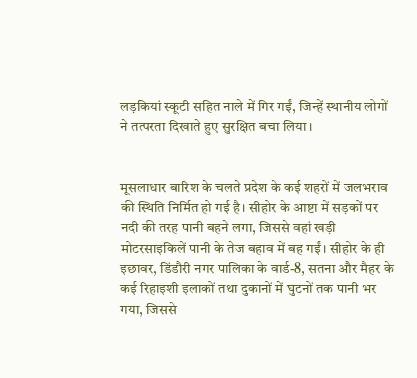लड़कियां स्कूटी सहित नाले में गिर गईं, जिन्हें स्थानीय लोगों ने तत्परता दिखाते हुए सुरक्षित बचा लिया।


मूसलाधार बारिश के चलते प्रदेश के कई शहरों में जलभराव की स्थिति निर्मित हो गई है। सीहोर के आष्टा में सड़कों पर नदी की तरह पानी बहने लगा, जिससे वहां खड़ी मोटरसाइकिलें पानी के तेज बहाव में बह गईं। सीहोर के ही इछावर, डिंडौरी नगर पालिका के वार्ड-8, सतना और मैहर के कई रिहाइशी इलाकों तथा दुकानों में घुटनों तक पानी भर गया, जिससे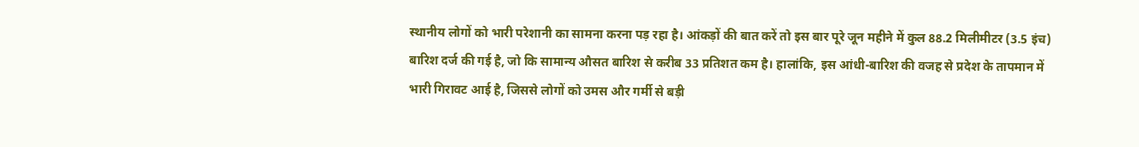स्थानीय लोगों को भारी परेशानी का सामना करना पड़ रहा है। आंकड़ों की बात करें तो इस बार पूरे जून महीने में कुल 88.2 मिलीमीटर (3.5 इंच) बारिश दर्ज की गई है, जो कि सामान्य औसत बारिश से करीब 33 प्रतिशत कम है। हालांकि, इस आंधी-बारिश की वजह से प्रदेश के तापमान में भारी गिरावट आई है, जिससे लोगों को उमस और गर्मी से बड़ी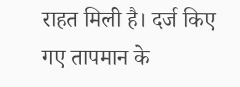राहत मिली है। दर्ज किए गए तापमान के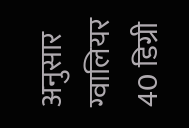अनुसार ग्वालियर 40 डिग्री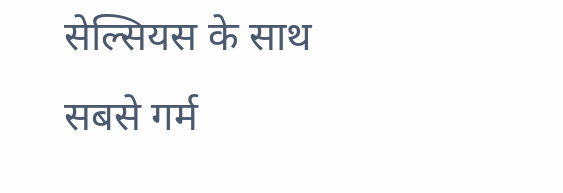सेल्सियस के साथ सबसे गर्म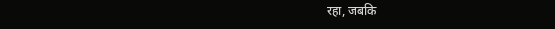रहा, जबकि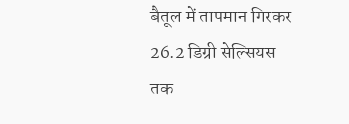बैतूल में तापमान गिरकर 26.2 डिग्री सेल्सियस तक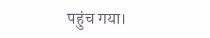पहुंच गया।